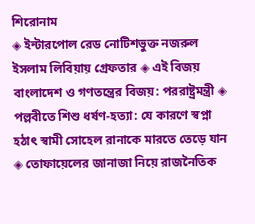শিরোনাম
◈ ইন্টারপোল রেড নোটিশভুক্ত নজরুল ইসলাম লিবিয়ায় গ্রেফতার ◈ এই বিজয় বাংলাদেশ ও গণতন্ত্রের বিজয়: পররাষ্ট্রমন্ত্রী ◈ পল্লবীতে শিশু ধর্ষণ-হত্যা: যে কারণে স্বপ্না হঠাৎ স্বামী সোহেল রানাকে মারতে তেড়ে যান ◈ তোফায়েলের জানাজা নিয়ে রাজনৈতিক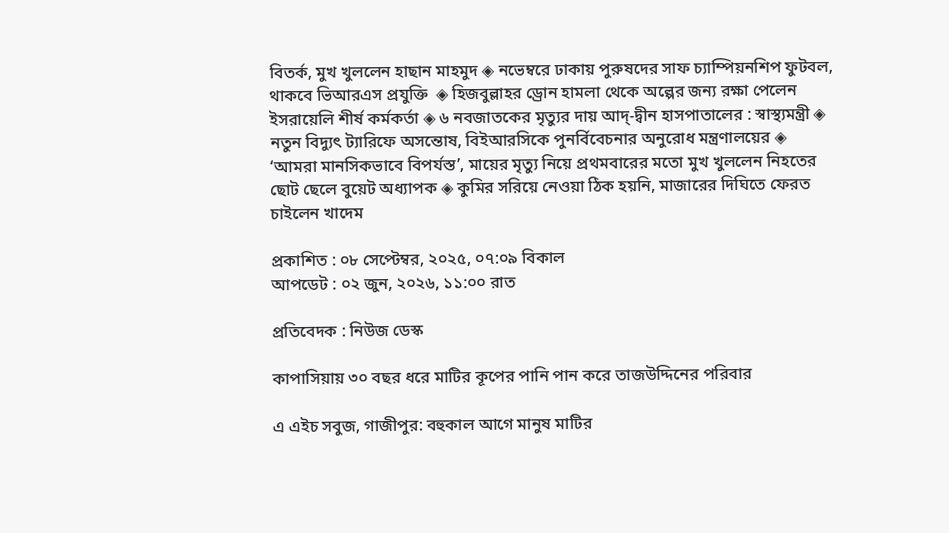বিতর্ক, মুখ খুললেন হাছান মাহমুদ ◈ ন‌ভেম্ব‌রে ঢাকায় পুরুষ‌দের সাফ চ্যাম্পিয়নশিপ ফুটবল, থাক‌বে‌ ভিআরএস প্রযু‌ক্তি  ◈ হিজবুল্লাহর ড্রোন হামলা থেকে অল্পের জন্য রক্ষা পেলেন ইসরায়েলি শীর্ষ কর্মকর্তা ◈ ৬ নবজাতকের মৃত্যুর দায় আদ্-দ্বীন হাসপাতালের : স্বাস্থ্যমন্ত্রী ◈ নতুন বিদ্যুৎ ট্যারিফে অসন্তোষ, বিইআরসিকে পুনর্বিবেচনার অনুরোধ মন্ত্রণালয়ের ◈ ‘আমরা মানসিকভাবে বিপর্যস্ত’, মায়ের মৃত্যু নিয়ে প্রথমবারের মতো মুখ খুললেন নিহতের ছোট ছেলে বুয়েট অধ্যাপক ◈ কুমির সরিয়ে নেওয়া ঠিক হয়নি, মাজারের দিঘিতে ফেরত চাইলেন খাদেম

প্রকাশিত : ০৮ সেপ্টেম্বর, ২০২৫, ০৭:০৯ বিকাল
আপডেট : ০২ জুন, ২০২৬, ১১:০০ রাত

প্রতিবেদক : নিউজ ডেস্ক

কাপাসিয়ায় ৩০ বছর ধরে মাটির কূপের পানি পান করে তাজউদ্দিনের পরিবার

এ এইচ সবুজ, গাজীপুর: বহুকাল আগে মানুষ মাটির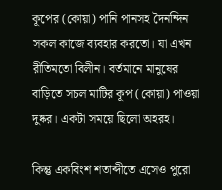কূপের (কোয়া) পানি পানসহ দৈনন্দিন সকল কাজে ব্যবহার করতো। যা এখন রীতিমতো বিলীন। বর্তমানে মানুষের বাড়িতে সচল মাটির কূপ (কোয়া) পাওয়া দুষ্কর। একটা সময়ে ছিলো অহরহ।

কিন্তু একবিংশ শতাব্দীতে এসেও পুরো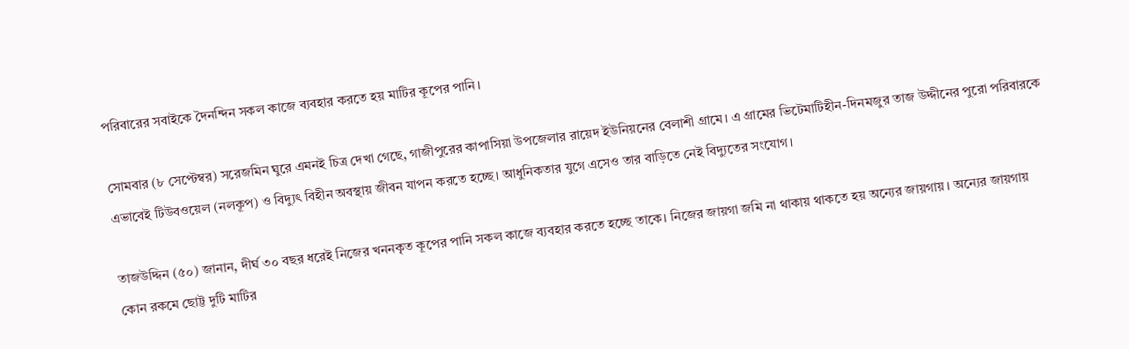পরিবারের সবাইকে দৈনন্দিন সকল কাজে ব্যবহার করতে হয় মাটির কূপের পানি।

সোমবার (৮ সেপ্টেম্বর) সরেজমিন ঘুরে এমনই চিত্র দেখা গেছে, গাজীপুরের কাপাসিয়া উপজেলার রায়েদ ইউনিয়নের বেলাশী গ্রামে। এ গ্রামের ভিটেমাটিহীন-দিনমজুর তাজ উদ্দীনের পুরো পরিবারকে এভাবেই টিউবওয়েল (নলকূপ) ও বিদ্যুৎ বিহীন অবস্থায় জীবন যাপন করতে হচ্ছে। আধুনিকতার যুগে এসেও তার বাড়িতে নেই বিদ্যুতের সংযোগ।

তাজউদ্দিন (৫০) জানান, দীর্ঘ ৩০ বছর ধরেই নিজের খননকৃত কূপের পানি সকল কাজে ব্যবহার করতে হচ্ছে তাকে। নিজের জায়গা জমি না থাকায় থাকতে হয় অন্যের জায়গায়। অন্যের জায়গায় কোন রকমে ছোট্ট দুটি মাটির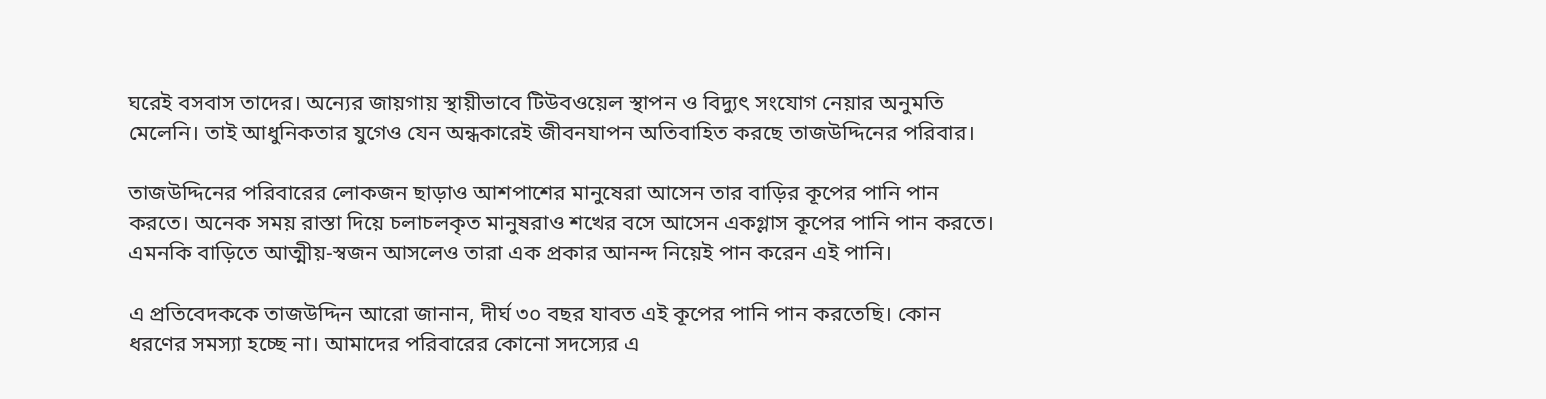ঘরেই বসবাস তাদের। অন্যের জায়গায় স্থায়ীভাবে টিউবওয়েল স্থাপন ও বিদ্যুৎ সংযোগ নেয়ার অনুমতি মেলেনি। তাই আধুনিকতার যুগেও যেন অন্ধকারেই জীবনযাপন অতিবাহিত করছে তাজউদ্দিনের পরিবার।

তাজউদ্দিনের পরিবারের লোকজন ছাড়াও আশপাশের মানুষেরা আসেন তার বাড়ির কূপের পানি পান করতে। অনেক সময় রাস্তা দিয়ে চলাচলকৃত মানুষরাও শখের বসে আসেন একগ্লাস কূপের পানি পান করতে। এমনকি বাড়িতে আত্মীয়-স্বজন আসলেও তারা এক প্রকার আনন্দ নিয়েই পান করেন এই পানি।

এ প্রতিবেদককে তাজউদ্দিন আরো জানান, দীর্ঘ ৩০ বছর যাবত এই কূপের পানি পান করতেছি। কোন ধরণের সমস্যা হচ্ছে না। আমাদের পরিবারের কোনো সদস্যের এ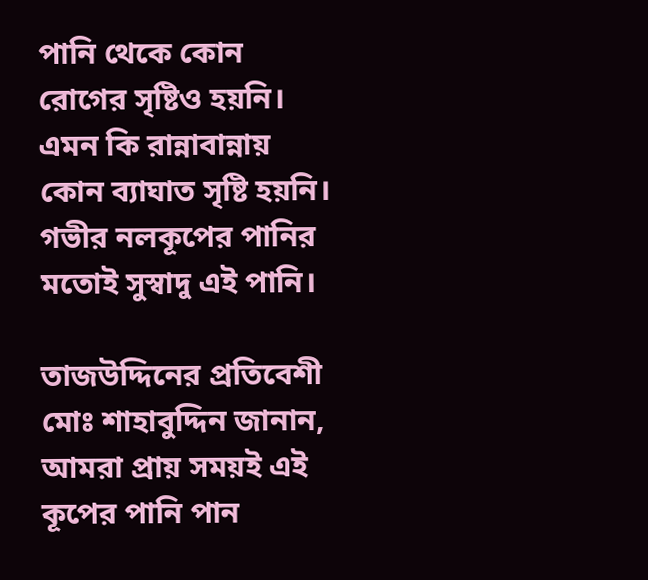পানি থেকে কোন রোগের সৃষ্টিও হয়নি। এমন কি রান্নাবান্নায় কোন ব্যাঘাত সৃষ্টি হয়নি। গভীর নলকূপের পানির মতোই সুস্বাদু এই পানি।

তাজউদ্দিনের প্রতিবেশী মোঃ শাহাবুদ্দিন জানান, আমরা প্রায় সময়ই এই কূপের পানি পান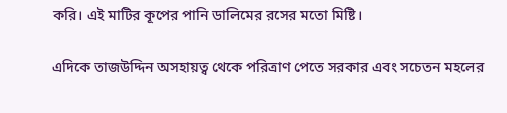করি। এই মাটির কূপের পানি ডালিমের রসের মতো মিষ্টি।

এদিকে তাজউদ্দিন অসহায়ত্ব থেকে পরিত্রাণ পেতে সরকার এবং সচেতন মহলের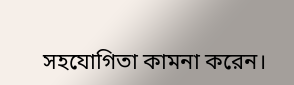সহযোগিতা কামনা করেন।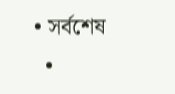• সর্বশেষ
  •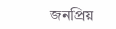জনপ্রিয়